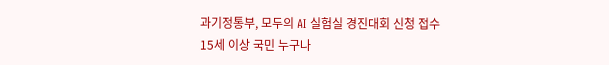과기정통부, 모두의 AI 실험실 경진대회 신청 접수
15세 이상 국민 누구나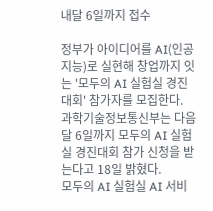내달 6일까지 접수

정부가 아이디어를 AI(인공지능)로 실현해 창업까지 잇는 '모두의 AI 실험실 경진대회' 참가자를 모집한다.
과학기술정보통신부는 다음달 6일까지 모두의 AI 실험실 경진대회 참가 신청을 받는다고 18일 밝혔다.
모두의 AI 실험실 AI 서비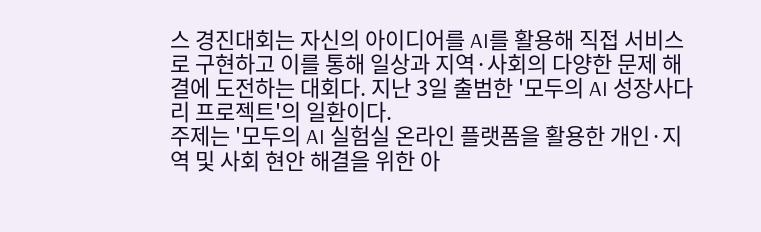스 경진대회는 자신의 아이디어를 AI를 활용해 직접 서비스로 구현하고 이를 통해 일상과 지역·사회의 다양한 문제 해결에 도전하는 대회다. 지난 3일 출범한 '모두의 AI 성장사다리 프로젝트'의 일환이다.
주제는 '모두의 AI 실험실 온라인 플랫폼을 활용한 개인·지역 및 사회 현안 해결을 위한 아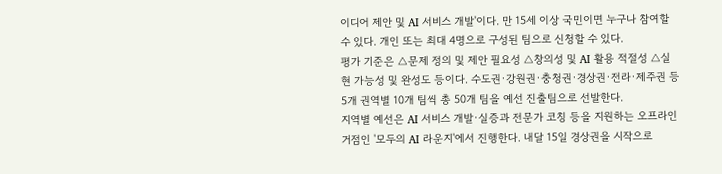이디어 제안 및 AI 서비스 개발'이다. 만 15세 이상 국민이면 누구나 참여할 수 있다. 개인 또는 최대 4명으로 구성된 팀으로 신청할 수 있다.
평가 기준은 △문제 정의 및 제안 필요성 △창의성 및 AI 활용 적절성 △실현 가능성 및 완성도 등이다. 수도권·강원권·충청권·경상권·전라·제주권 등 5개 권역별 10개 팀씩 총 50개 팀을 예선 진출팀으로 선발한다.
지역별 예선은 AI 서비스 개발·실증과 전문가 코칭 등을 지원하는 오프라인 거점인 '모두의 AI 라운지'에서 진행한다. 내달 15일 경상권을 시작으로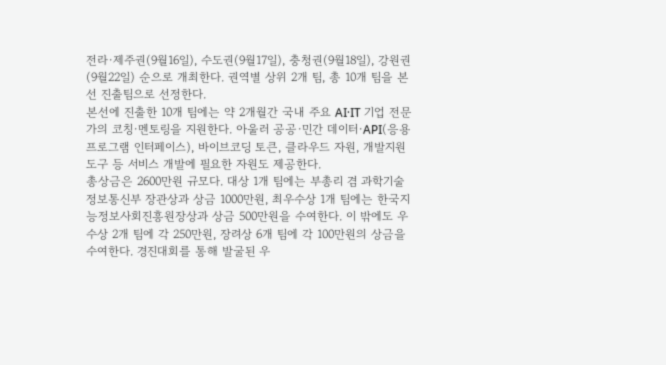전라·제주권(9월16일), 수도권(9월17일), 충청권(9월18일), 강원권(9월22일) 순으로 개최한다. 권역별 상위 2개 팀, 총 10개 팀을 본선 진출팀으로 선정한다.
본선에 진출한 10개 팀에는 약 2개월간 국내 주요 AI·IT 기업 전문가의 코칭·멘토링을 지원한다. 아울러 공공·민간 데이터·API(응용프로그램 인터페이스), 바이브코딩 토큰, 클라우드 자원, 개발지원도구 등 서비스 개발에 필요한 자원도 제공한다.
총상금은 2600만원 규모다. 대상 1개 팀에는 부총리 겸 과학기술정보통신부 장관상과 상금 1000만원, 최우수상 1개 팀에는 한국지능정보사회진흥원장상과 상금 500만원을 수여한다. 이 밖에도 우수상 2개 팀에 각 250만원, 장려상 6개 팀에 각 100만원의 상금을 수여한다. 경진대회를 통해 발굴된 우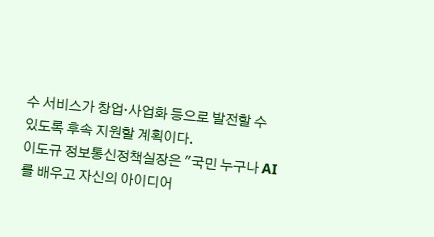수 서비스가 창업·사업화 등으로 발전할 수 있도록 후속 지원할 계획이다.
이도규 정보통신정책실장은 "국민 누구나 AI를 배우고 자신의 아이디어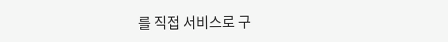를 직접 서비스로 구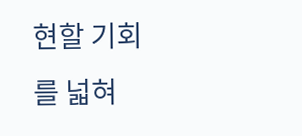현할 기회를 넓혀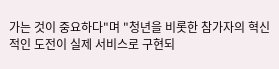가는 것이 중요하다"며 "청년을 비롯한 참가자의 혁신적인 도전이 실제 서비스로 구현되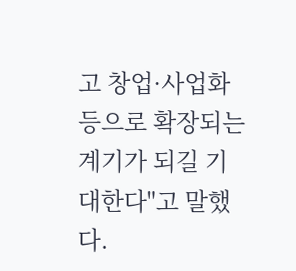고 창업·사업화 등으로 확장되는 계기가 되길 기대한다"고 말했다.